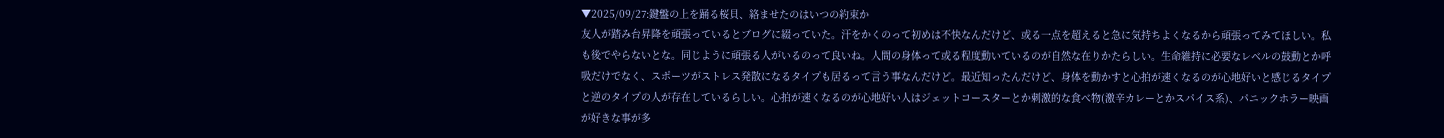▼2025/09/27:鍵盤の上を踊る桜貝、絡ませたのはいつの約束か
友人が踏み台昇降を頑張っているとブログに綴っていた。汗をかくのって初めは不快なんだけど、或る一点を超えると急に気持ちよくなるから頑張ってみてほしい。私も後でやらないとな。同じように頑張る人がいるのって良いね。人間の身体って或る程度動いているのが自然な在りかたらしい。生命維持に必要なレベルの鼓動とか呼吸だけでなく、スポーツがストレス発散になるタイプも居るって言う事なんだけど。最近知ったんだけど、身体を動かすと心拍が速くなるのが心地好いと感じるタイプと逆のタイプの人が存在しているらしい。心拍が速くなるのが心地好い人はジェットコースターとか刺激的な食べ物(激辛カレーとかスパイス系)、パニックホラー映画が好きな事が多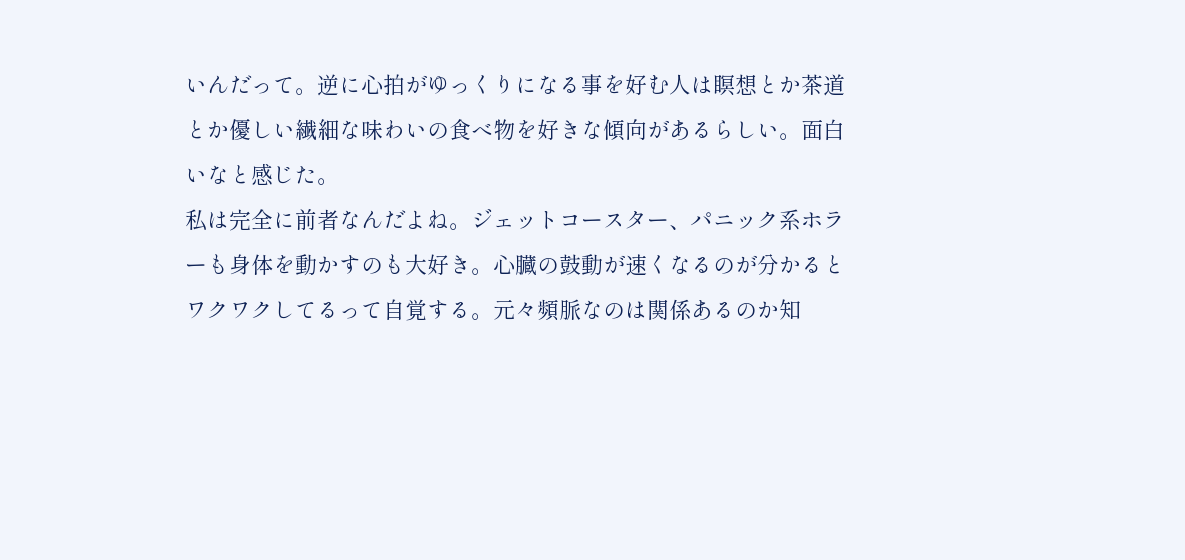いんだって。逆に心拍がゆっくりになる事を好む人は瞑想とか茶道とか優しい繊細な味わいの食べ物を好きな傾向があるらしい。面白いなと感じた。
私は完全に前者なんだよね。ジェットコースター、パニック系ホラーも身体を動かすのも大好き。心臓の鼓動が速くなるのが分かるとワクワクしてるって自覚する。元々頻脈なのは関係あるのか知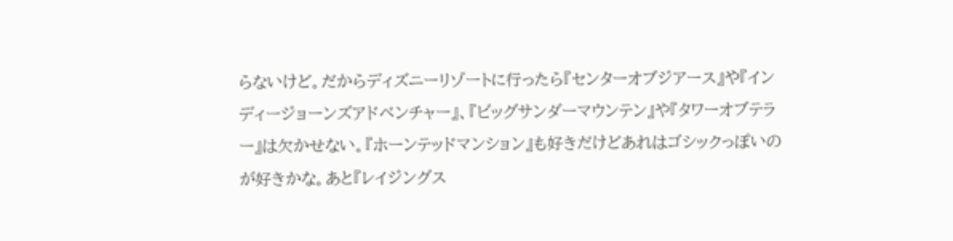らないけど。だからディズニーリゾートに行ったら『センターオブジアース』や『インディージョーンズアドベンチャー』、『ビッグサンダーマウンテン』や『タワーオブテラー』は欠かせない。『ホーンテッドマンション』も好きだけどあれはゴシックっぽいのが好きかな。あと『レイジングス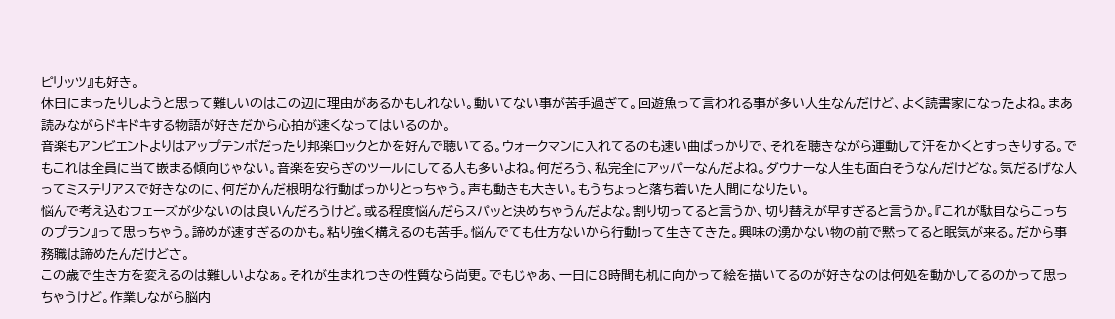ピリッツ』も好き。
休日にまったりしようと思って難しいのはこの辺に理由があるかもしれない。動いてない事が苦手過ぎて。回遊魚って言われる事が多い人生なんだけど、よく読書家になったよね。まあ読みながらドキドキする物語が好きだから心拍が速くなってはいるのか。
音楽もアンビエントよりはアップテンポだったり邦楽ロックとかを好んで聴いてる。ウォークマンに入れてるのも速い曲ばっかりで、それを聴きながら運動して汗をかくとすっきりする。でもこれは全員に当て嵌まる傾向じゃない。音楽を安らぎのツールにしてる人も多いよね。何だろう、私完全にアッパーなんだよね。ダウナーな人生も面白そうなんだけどな。気だるげな人ってミステリアスで好きなのに、何だかんだ根明な行動ばっかりとっちゃう。声も動きも大きい。もうちょっと落ち着いた人間になりたい。
悩んで考え込むフェーズが少ないのは良いんだろうけど。或る程度悩んだらスパッと決めちゃうんだよな。割り切ってると言うか、切り替えが早すぎると言うか。『これが駄目ならこっちのプラン』って思っちゃう。諦めが速すぎるのかも。粘り強く構えるのも苦手。悩んでても仕方ないから行動!って生きてきた。興味の湧かない物の前で黙ってると眠気が来る。だから事務職は諦めたんだけどさ。
この歳で生き方を変えるのは難しいよなぁ。それが生まれつきの性質なら尚更。でもじゃあ、一日に8時間も机に向かって絵を描いてるのが好きなのは何処を動かしてるのかって思っちゃうけど。作業しながら脳内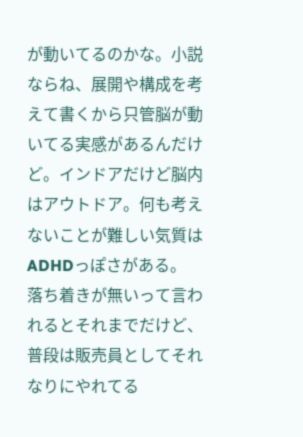が動いてるのかな。小説ならね、展開や構成を考えて書くから只管脳が動いてる実感があるんだけど。インドアだけど脳内はアウトドア。何も考えないことが難しい気質はADHDっぽさがある。
落ち着きが無いって言われるとそれまでだけど、普段は販売員としてそれなりにやれてる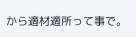から適材適所って事で。